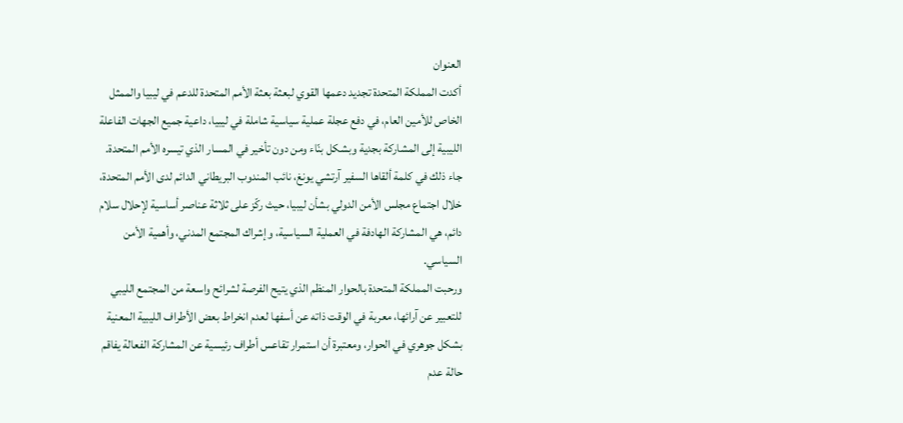العنوان
أكدت المملكة المتحدة تجديد دعمها القوي لبعثة بعثة الأمم المتحدة للدعم في ليبيا والممثل الخاص للأمين العام، في دفع عجلة عملية سياسية شاملة في ليبيا، داعية جميع الجهات الفاعلة الليبية إلى المشاركة بجدية وبشكل بنّاء ومن دون تأخير في المسار الذي تيسره الأمم المتحدة.
جاء ذلك في كلمة ألقاها السفير آرتشي يونغ، نائب المندوب البريطاني الدائم لدى الأمم المتحدة، خلال اجتماع مجلس الأمن الدولي بشأن ليبيا، حيث ركّز على ثلاثة عناصر أساسية لإحلال سلام دائم، هي المشاركة الهادفة في العملية السياسية، وإشراك المجتمع المدني، وأهمية الأمن السياسي.
ورحبت المملكة المتحدة بالحوار المنظم الذي يتيح الفرصة لشرائح واسعة من المجتمع الليبي للتعبير عن آرائها، معربة في الوقت ذاته عن أسفها لعدم انخراط بعض الأطراف الليبية المعنية بشكل جوهري في الحوار، ومعتبرة أن استمرار تقاعس أطراف رئيسية عن المشاركة الفعالة يفاقم حالة عدم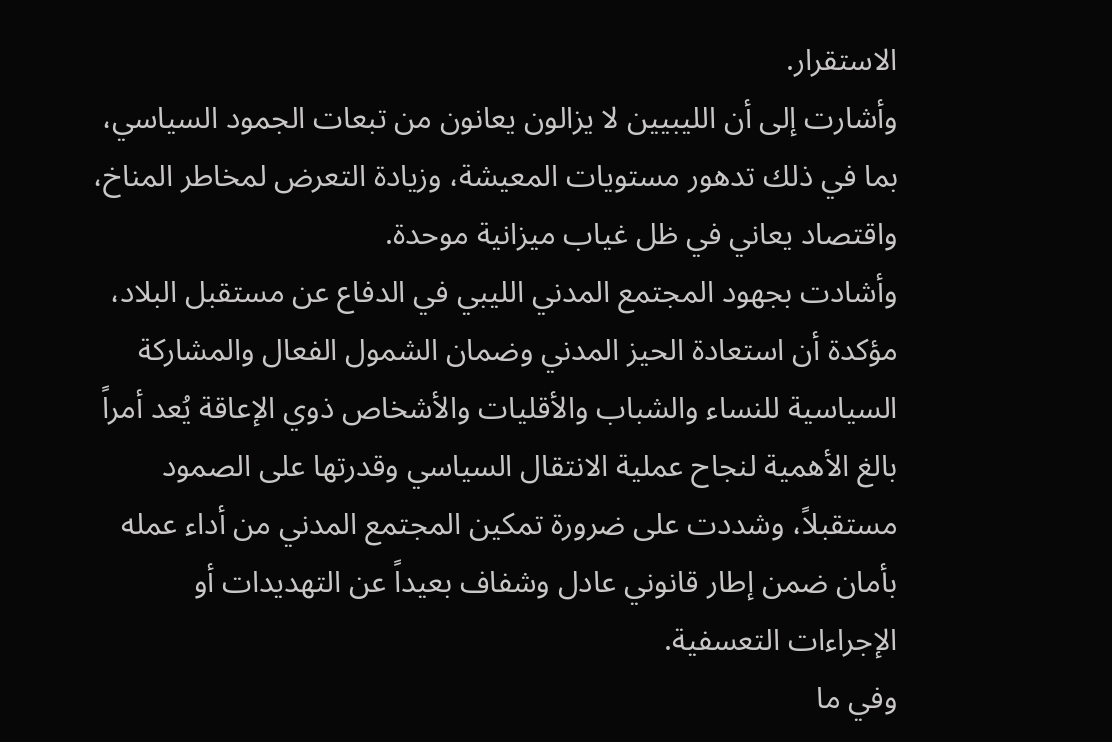الاستقرار.
وأشارت إلى أن الليبيين لا يزالون يعانون من تبعات الجمود السياسي، بما في ذلك تدهور مستويات المعيشة، وزيادة التعرض لمخاطر المناخ، واقتصاد يعاني في ظل غياب ميزانية موحدة.
وأشادت بجهود المجتمع المدني الليبي في الدفاع عن مستقبل البلاد، مؤكدة أن استعادة الحيز المدني وضمان الشمول الفعال والمشاركة السياسية للنساء والشباب والأقليات والأشخاص ذوي الإعاقة يُعد أمراً بالغ الأهمية لنجاح عملية الانتقال السياسي وقدرتها على الصمود مستقبلاً، وشددت على ضرورة تمكين المجتمع المدني من أداء عمله بأمان ضمن إطار قانوني عادل وشفاف بعيداً عن التهديدات أو الإجراءات التعسفية.
وفي ما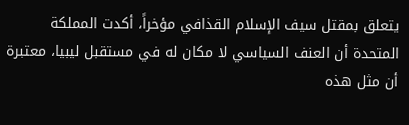يتعلق بمقتل سيف الإسلام القذافي مؤخراً، أكدت المملكة المتحدة أن العنف السياسي لا مكان له في مستقبل ليبيا، معتبرة أن مثل هذه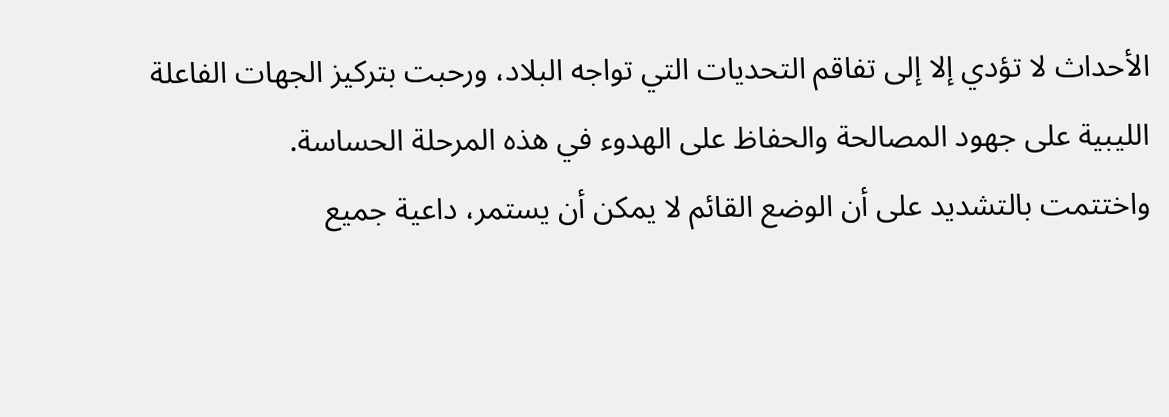الأحداث لا تؤدي إلا إلى تفاقم التحديات التي تواجه البلاد، ورحبت بتركيز الجهات الفاعلة الليبية على جهود المصالحة والحفاظ على الهدوء في هذه المرحلة الحساسة.
واختتمت بالتشديد على أن الوضع القائم لا يمكن أن يستمر، داعية جميع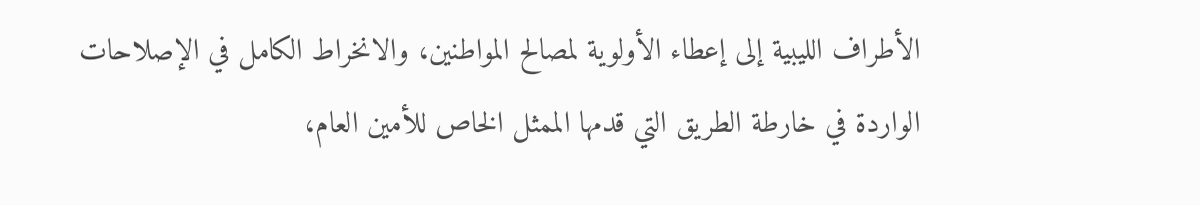الأطراف الليبية إلى إعطاء الأولوية لمصالح المواطنين، والانخراط الكامل في الإصلاحات الواردة في خارطة الطريق التي قدمها الممثل الخاص للأمين العام،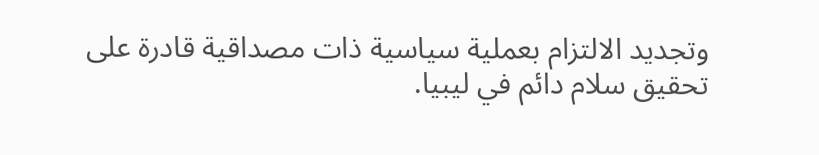وتجديد الالتزام بعملية سياسية ذات مصداقية قادرة على تحقيق سلام دائم في ليبيا.